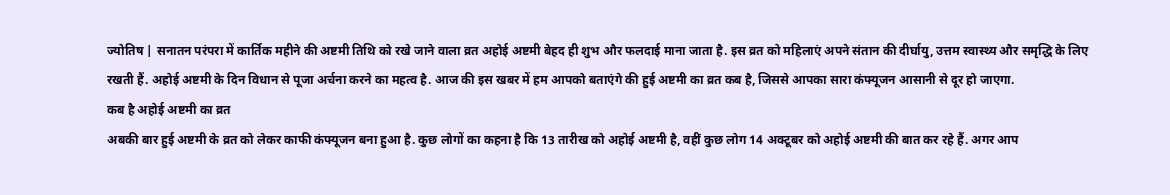ज्योतिष | सनातन परंपरा में कार्तिक महीने की अष्टमी तिथि को रखे जाने वाला व्रत अहोई अष्टमी बेहद ही शुभ और फलदाई माना जाता है. इस व्रत को महिलाएं अपने संतान की दीर्घायु, उत्तम स्वास्थ्य और समृद्धि के लिए रखती हैं. अहोई अष्टमी के दिन विधान से पूजा अर्चना करने का महत्व है. आज की इस खबर में हम आपको बताएंगे की हुई अष्टमी का व्रत कब है, जिससे आपका सारा कंफ्यूजन आसानी से दूर हो जाएगा.
कब है अहोई अष्टमी का व्रत
अबकी बार हुई अष्टमी के व्रत को लेकर काफी कंफ्यूजन बना हुआ है. कुछ लोगों का कहना है कि 13 तारीख को अहोई अष्टमी है, वहीं कुछ लोग 14 अक्टूबर को अहोई अष्टमी की बात कर रहे हैं. अगर आप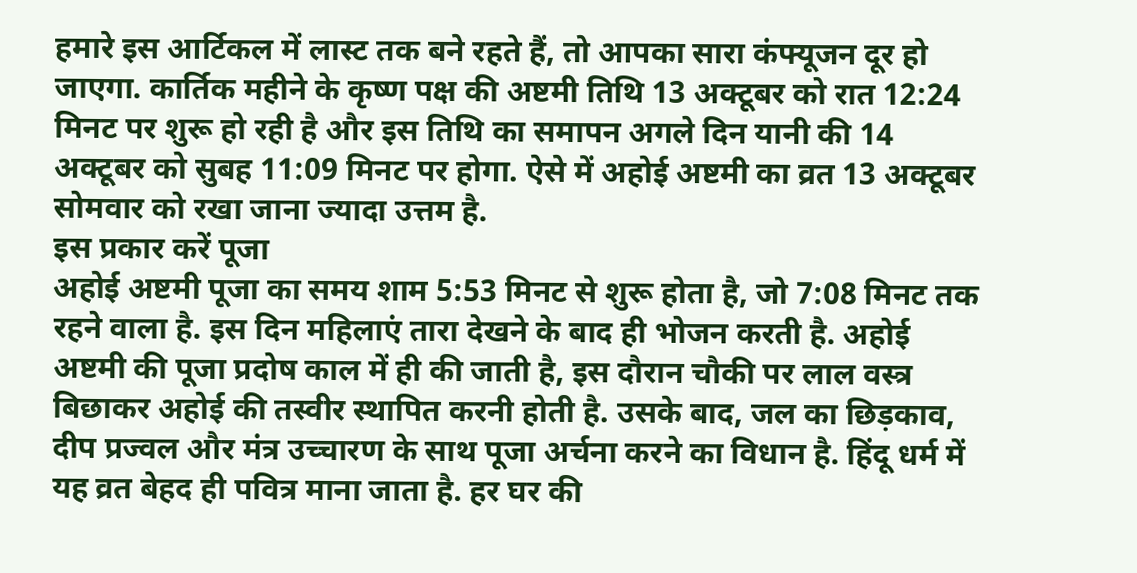हमारे इस आर्टिकल में लास्ट तक बने रहते हैं, तो आपका सारा कंफ्यूजन दूर हो जाएगा. कार्तिक महीने के कृष्ण पक्ष की अष्टमी तिथि 13 अक्टूबर को रात 12:24 मिनट पर शुरू हो रही है और इस तिथि का समापन अगले दिन यानी की 14 अक्टूबर को सुबह 11:09 मिनट पर होगा. ऐसे में अहोई अष्टमी का व्रत 13 अक्टूबर सोमवार को रखा जाना ज्यादा उत्तम है.
इस प्रकार करें पूजा
अहोई अष्टमी पूजा का समय शाम 5:53 मिनट से शुरू होता है, जो 7:08 मिनट तक रहने वाला है. इस दिन महिलाएं तारा देखने के बाद ही भोजन करती है. अहोई अष्टमी की पूजा प्रदोष काल में ही की जाती है, इस दौरान चौकी पर लाल वस्त्र बिछाकर अहोई की तस्वीर स्थापित करनी होती है. उसके बाद, जल का छिड़काव, दीप प्रज्वल और मंत्र उच्चारण के साथ पूजा अर्चना करने का विधान है. हिंदू धर्म में यह व्रत बेहद ही पवित्र माना जाता है. हर घर की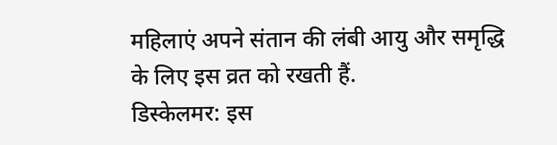महिलाएं अपने संतान की लंबी आयु और समृद्धि के लिए इस व्रत को रखती हैं.
डिस्केलमर: इस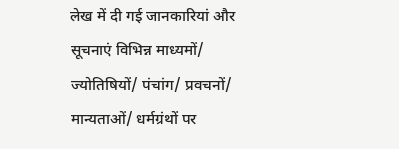लेख में दी गई जानकारियां और सूचनाएं विभिन्न माध्यमों/ ज्योतिषियों/ पंचांग/ प्रवचनों/ मान्यताओं/ धर्मग्रंथों पर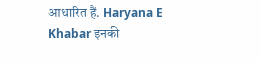आधारित हैं. Haryana E Khabar इनकी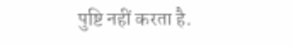पुष्टि नहीं करता है.